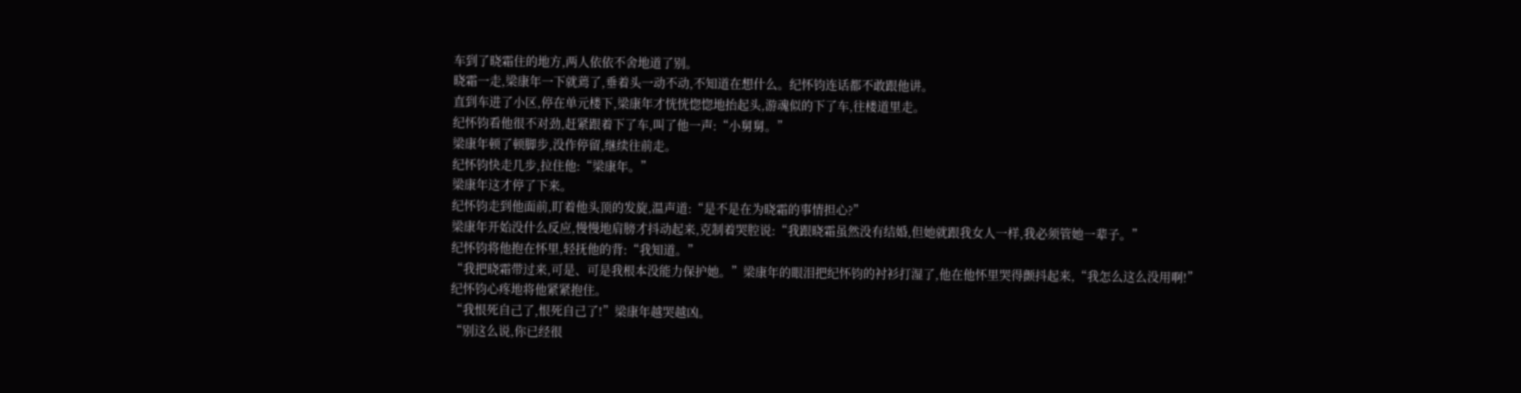车到了晓霜住的地方,两人依依不舍地道了别。
晓霜一走,梁康年一下就蔫了,垂着头一动不动,不知道在想什么。纪怀钧连话都不敢跟他讲。
直到车进了小区,停在单元楼下,梁康年才恍恍惚惚地抬起头,游魂似的下了车,往楼道里走。
纪怀钧看他很不对劲,赶紧跟着下了车,叫了他一声:“小舅舅。”
梁康年顿了顿脚步,没作停留,继续往前走。
纪怀钧快走几步,拉住他:“梁康年。”
梁康年这才停了下来。
纪怀钧走到他面前,盯着他头顶的发旋,温声道:“是不是在为晓霜的事情担心?”
梁康年开始没什么反应,慢慢地肩膀才抖动起来,克制着哭腔说:“我跟晓霜虽然没有结婚,但她就跟我女人一样,我必须管她一辈子。”
纪怀钧将他抱在怀里,轻抚他的背:“我知道。”
“我把晓霜带过来,可是、可是我根本没能力保护她。”梁康年的眼泪把纪怀钧的衬衫打湿了,他在他怀里哭得颤抖起来,“我怎么这么没用啊!”
纪怀钧心疼地将他紧紧抱住。
“我恨死自己了,恨死自己了!”梁康年越哭越凶。
“别这么说,你已经很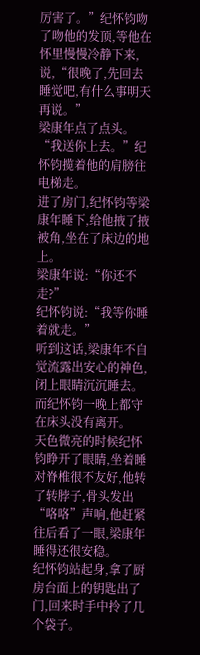厉害了。”纪怀钧吻了吻他的发顶,等他在怀里慢慢冷静下来,说,“很晚了,先回去睡觉吧,有什么事明天再说。”
梁康年点了点头。
“我送你上去。”纪怀钧揽着他的肩膀往电梯走。
进了房门,纪怀钧等梁康年睡下,给他掖了掖被角,坐在了床边的地上。
梁康年说:“你还不走?”
纪怀钧说:“我等你睡着就走。”
听到这话,梁康年不自觉流露出安心的神色,闭上眼睛沉沉睡去。
而纪怀钧一晚上都守在床头没有离开。
天色微亮的时候纪怀钧睁开了眼睛,坐着睡对脊椎很不友好,他转了转脖子,骨头发出“咯咯”声响,他赶紧往后看了一眼,梁康年睡得还很安稳。
纪怀钧站起身,拿了厨房台面上的钥匙出了门,回来时手中拎了几个袋子。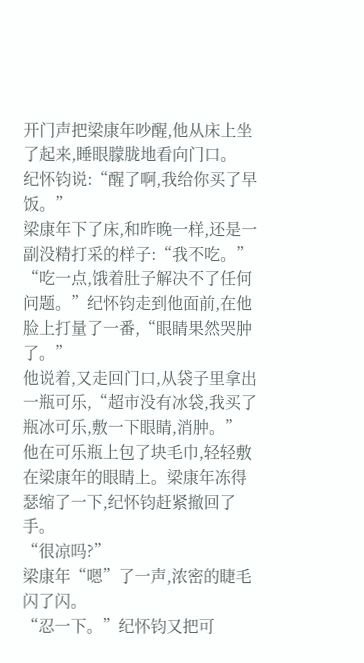开门声把梁康年吵醒,他从床上坐了起来,睡眼朦胧地看向门口。
纪怀钧说:“醒了啊,我给你买了早饭。”
梁康年下了床,和昨晚一样,还是一副没精打采的样子:“我不吃。”
“吃一点,饿着肚子解决不了任何问题。”纪怀钧走到他面前,在他脸上打量了一番,“眼睛果然哭肿了。”
他说着,又走回门口,从袋子里拿出一瓶可乐,“超市没有冰袋,我买了瓶冰可乐,敷一下眼睛,消肿。”
他在可乐瓶上包了块毛巾,轻轻敷在梁康年的眼睛上。梁康年冻得瑟缩了一下,纪怀钧赶紧撤回了手。
“很凉吗?”
梁康年“嗯”了一声,浓密的睫毛闪了闪。
“忍一下。”纪怀钧又把可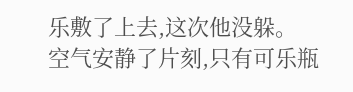乐敷了上去,这次他没躲。
空气安静了片刻,只有可乐瓶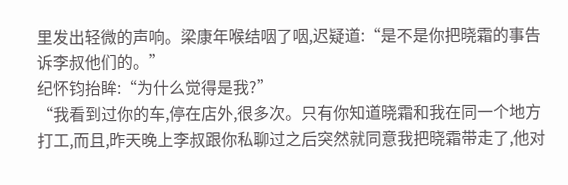里发出轻微的声响。梁康年喉结咽了咽,迟疑道:“是不是你把晓霜的事告诉李叔他们的。”
纪怀钧抬眸:“为什么觉得是我?”
“我看到过你的车,停在店外,很多次。只有你知道晓霜和我在同一个地方打工,而且,昨天晚上李叔跟你私聊过之后突然就同意我把晓霜带走了,他对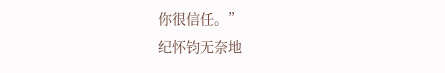你很信任。”
纪怀钧无奈地